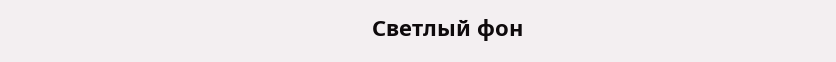Светлый фон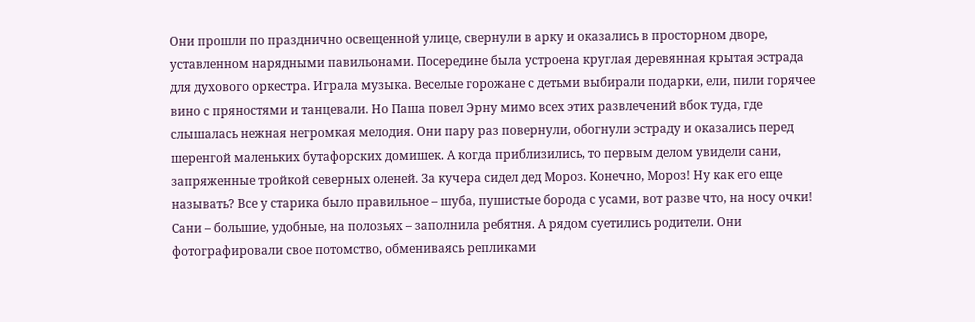Они прошли по празднично освещенной улице, свернули в арку и оказались в просторном дворе, уставленном нарядными павильонами. Посередине была устроена круглая деревянная крытая эстрада для духового оркестра. Играла музыка. Веселые горожане с детьми выбирали подарки, ели, пили горячее вино с пряностями и танцевали. Но Паша повел Эрну мимо всех этих развлечений вбок туда, где слышалась нежная негромкая мелодия. Они пару раз повернули, обогнули эстраду и оказались перед шеренгой маленьких бутафорских домишек. А когда приблизились, то первым делом увидели сани, запряженные тройкой северных оленей. За кучера сидел дед Мороз. Конечно, Мороз! Ну как его еще называть? Все у старика было правильное – шуба, пушистые борода с усами, вот разве что, на носу очки! Сани – большие, удобные, на полозьях – заполнила ребятня. А рядом суетились родители. Они фотографировали свое потомство, обмениваясь репликами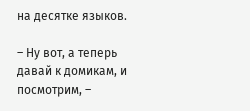на десятке языков.

– Ну вот, а теперь давай к домикам, и посмотрим, –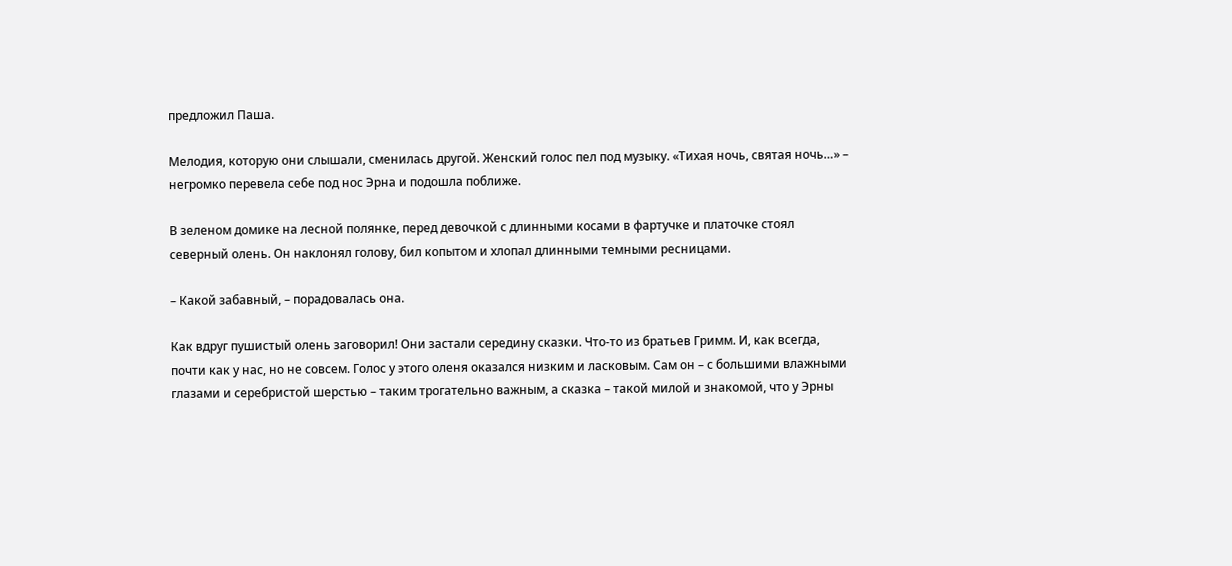предложил Паша.

Мелодия, которую они слышали, сменилась другой. Женский голос пел под музыку. «Тихая ночь, святая ночь…» – негромко перевела себе под нос Эрна и подошла поближе.

В зеленом домике на лесной полянке, перед девочкой с длинными косами в фартучке и платочке стоял северный олень. Он наклонял голову, бил копытом и хлопал длинными темными ресницами.

– Какой забавный, – порадовалась она.

Как вдруг пушистый олень заговорил! Они застали середину сказки. Что-то из братьев Гримм. И, как всегда, почти как у нас, но не совсем. Голос у этого оленя оказался низким и ласковым. Сам он – с большими влажными глазами и серебристой шерстью – таким трогательно важным, а сказка – такой милой и знакомой, что у Эрны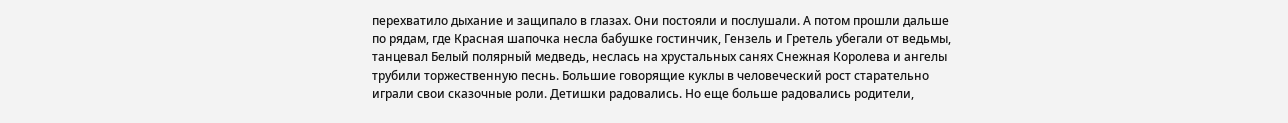перехватило дыхание и защипало в глазах. Они постояли и послушали. А потом прошли дальше по рядам, где Красная шапочка несла бабушке гостинчик, Гензель и Гретель убегали от ведьмы, танцевал Белый полярный медведь, неслась на хрустальных санях Снежная Королева и ангелы трубили торжественную песнь. Большие говорящие куклы в человеческий рост старательно играли свои сказочные роли. Детишки радовались. Но еще больше радовались родители,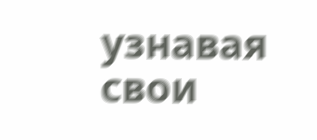узнавая свои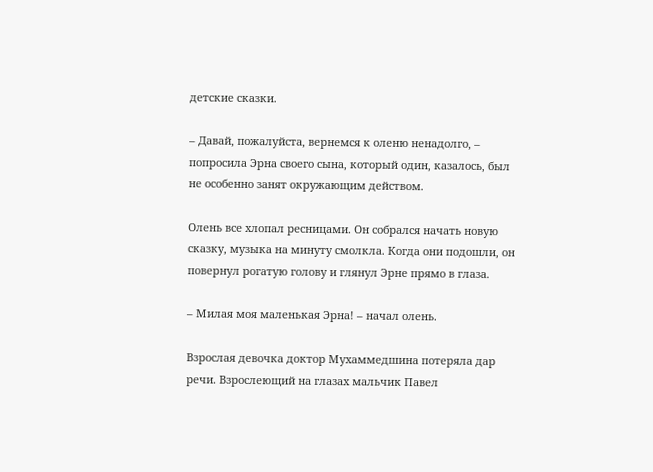детские сказки.

– Давай, пожалуйста, вернемся к оленю ненадолго, – попросила Эрна своего сына, который один, казалось, был не особенно занят окружающим действом.

Олень все хлопал ресницами. Он собрался начать новую сказку, музыка на минуту смолкла. Когда они подошли, он повернул рогатую голову и глянул Эрне прямо в глаза.

– Милая моя маленькая Эрна! – начал олень.

Взрослая девочка доктор Мухаммедшина потеряла дар речи. Взрослеющий на глазах мальчик Павел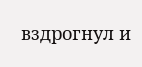вздрогнул и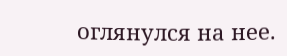оглянулся на нее.